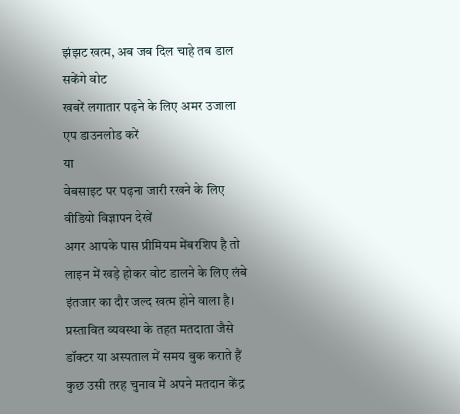झंझट खत्म, अब जब दिल चाहे तब डाल सकेंगे वोट
खबरें लगातार पढ़ने के लिए अमर उजाला एप डाउनलोड करें
या
वेबसाइट पर पढ़ना जारी रखने के लिए वीडियो विज्ञापन देखें
अगर आपके पास प्रीमियम मेंबरशिप है तो
लाइन में खड़े होकर वोट डालने के लिए लंबे इंतजार का दौर जल्द खत्म होने वाला है। प्रस्तावित व्यवस्था के तहत मतदाता जैसे डॉक्टर या अस्पताल में समय बुक कराते हैं कुछ उसी तरह चुनाव में अपने मतदान केंद्र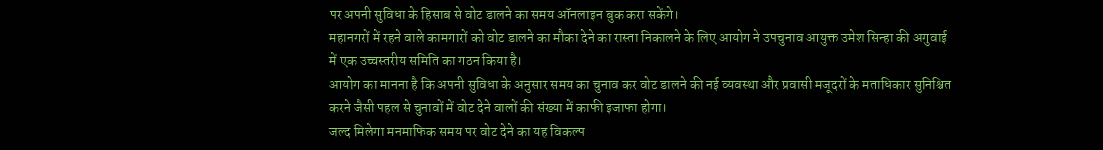पर अपनी सुविधा के हिसाब से वोट डालने का समय ऑनलाइन बुक करा सकेंगे।
महानगरों में रहने वाले कामगारों को वोट डालने का मौका देने का रास्ता निकालने के लिए आयोग ने उपचुनाव आयुक्त उमेश सिन्हा की अगुवाई में एक उच्चस्तरीय समिति का गठन किया है।
आयोग का मानना है कि अपनी सुविधा के अनुसार समय का चुनाव कर वोट डालने की नई व्यवस्था और प्रवासी मजूदरों के मताधिकार सुनिश्चित करने जैसी पहल से चुनावों में वोट देने वालों की संख्या में काफी इजाफा होगा।
जल्द मिलेगा मनमाफिक समय पर वोट देने का यह विकल्प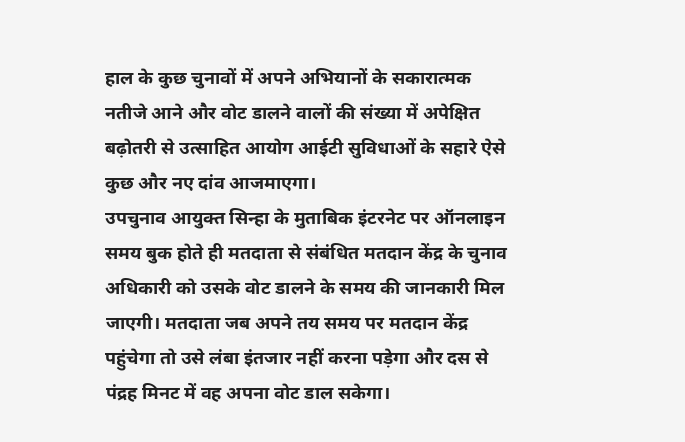हाल के कुछ चुनावों में अपने अभियानों के सकारात्मक नतीजे आने और वोट डालने वालों की संख्या में अपेक्षित बढ़ोतरी से उत्साहित आयोग आईटी सुविधाओं के सहारे ऐसे कुछ और नए दांव आजमाएगा।
उपचुनाव आयुक्त सिन्हा के मुताबिक इंटरनेट पर ऑनलाइन समय बुक होते ही मतदाता से संबंधित मतदान केंद्र के चुनाव अधिकारी को उसके वोट डालने के समय की जानकारी मिल जाएगी। मतदाता जब अपने तय समय पर मतदान केंद्र पहुंचेगा तो उसे लंबा इंतजार नहीं करना पड़ेगा और दस से पंद्रह मिनट में वह अपना वोट डाल सकेगा।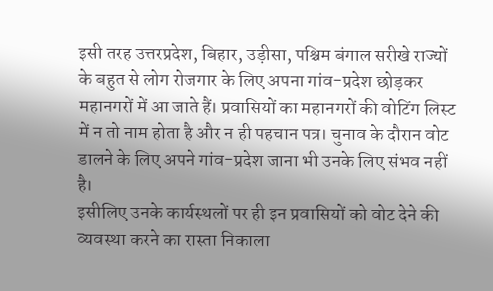इसी तरह उत्तरप्रदेश, बिहार, उड़ीसा, पश्चिम बंगाल सरीखे राज्यों के बहुत से लोग रोजगार के लिए अपना गांव-प्रदेश छोड़कर महानगरों में आ जाते हैं। प्रवासियों का महानगरों की वोटिंग लिस्ट में न तो नाम होता है और न ही पहचान पत्र। चुनाव के दौरान वोट डालने के लिए अपने गांव-प्रदेश जाना भी उनके लिए संभव नहीं है।
इसीलिए उनके कार्यस्थलों पर ही इन प्रवासियों को वोट देने की व्यवस्था करने का रास्ता निकाला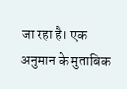जा रहा है। एक अनुमान के मुताबिक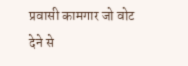प्रवासी कामगार जो वोट देने से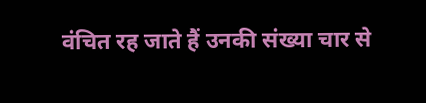वंचित रह जाते हैं उनकी संख्या चार से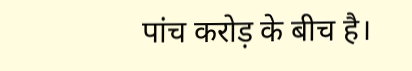पांच करोड़ के बीच है।